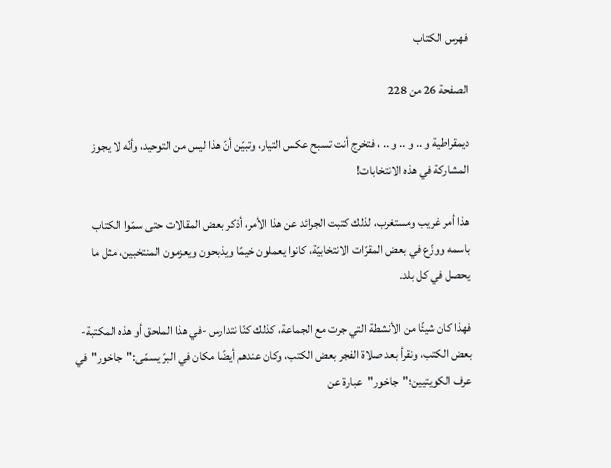فهرس الكتاب

الصفحة 26 من 228

ديمقراطية و .. و .. و .. ، فتخرج أنت تسبح عكس التيار، وتبيّن أنّ هذا ليس من التوحيد، وأنّه لا يجوز المشاركة في هذه الانتخابات!

هذا أمر غريب ومستغرب، لذلك كتبت الجرائد عن هذا الأمر، أذكر بعض المقالات حتى سمّوا الكتاب باسمه ووزّع في بعض المقرّات الانتخابيّة، كانوا يعملون خيمًا ويذبحون ويعزمون المنتخبين، مثل ما يحصل في كل بلد.

فهذا كان شيئًا من الأنشطة التي جرت مع الجماعة، كذلك كنّا نتدارس -في هذا الملحق أو هذه المكتبة- بعض الكتب، ونقرأ بعد صلاة الفجر بعض الكتب، وكان عندهم أيضًا مكان في البرّ يسمّى:"جاخور"في عرف الكويتيين؛"جاخور"عبارة عن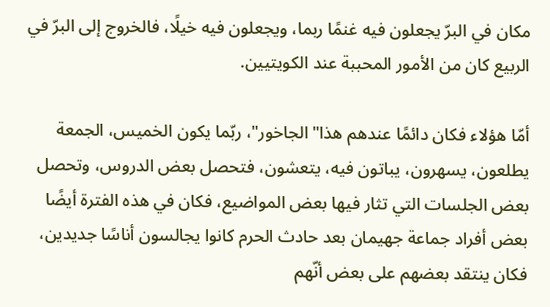مكان في البرّ يجعلون فيه غنمًا ربما، ويجعلون فيه خيلًا، فالخروج إلى البرّ في الربيع كان من الأمور المحببة عند الكويتيين.

أمّا هؤلاء فكان دائمًا عندهم هذا"الجاخور"، ربّما يكون الخميس، الجمعة يطلعون، يسهرون، يباتون فيه، يتعشون، فتحصل بعض الدروس، وتحصل بعض الجلسات التي تثار فيها بعض المواضيع، فكان في هذه الفترة أيضًا بعض أفراد جماعة جهيمان بعد حادث الحرم كانوا يجالسون أناسًا جديدين، فكان ينتقد بعضهم على بعض أنّهم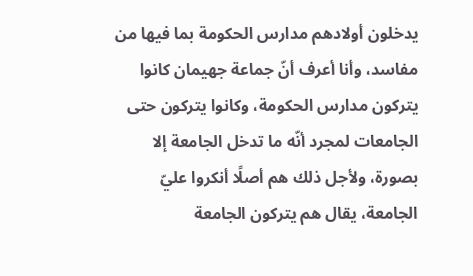يدخلون أولادهم مدارس الحكومة بما فيها من مفاسد، وأنا أعرف أنّ جماعة جهيمان كانوا يتركون مدارس الحكومة، وكانوا يتركون حتى الجامعات لمجرد أنّه ما تدخل الجامعة إلا بصورة، ولأجل ذلك هم أصلًا أنكروا عليّ الجامعة، يقال هم يتركون الجامعة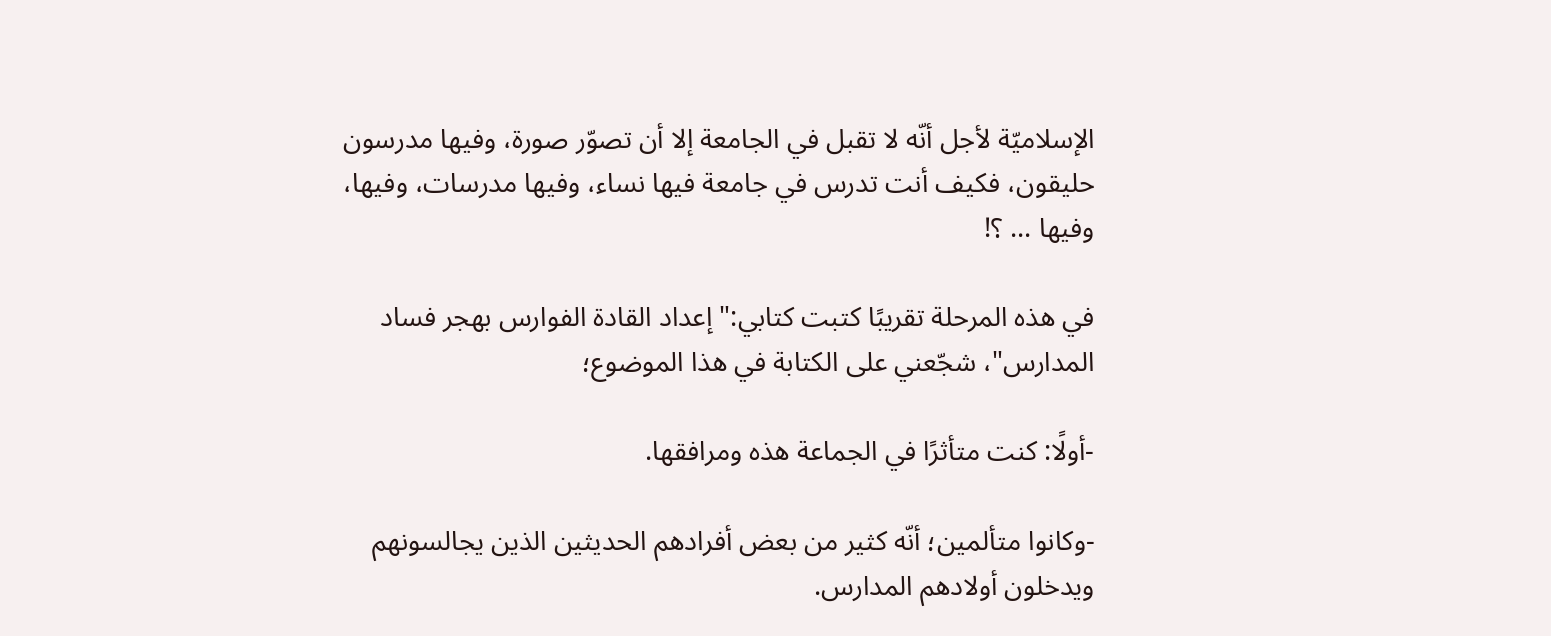الإسلاميّة لأجل أنّه لا تقبل في الجامعة إلا أن تصوّر صورة، وفيها مدرسون حليقون، فكيف أنت تدرس في جامعة فيها نساء، وفيها مدرسات، وفيها، وفيها ... ؟!

في هذه المرحلة تقريبًا كتبت كتابي:"إعداد القادة الفوارس بهجر فساد المدارس"، شجّعني على الكتابة في هذا الموضوع؛

-أولًا: كنت متأثرًا في الجماعة هذه ومرافقها.

-وكانوا متألمين؛ أنّه كثير من بعض أفرادهم الحديثين الذين يجالسونهم ويدخلون أولادهم المدارس.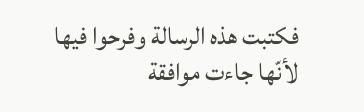فكتبت هذه الرسالة وفرحوا فيها لأنّها جاءت موافقة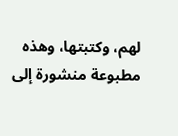لهم، وكتبتها، وهذه مطبوعة منشورة إلى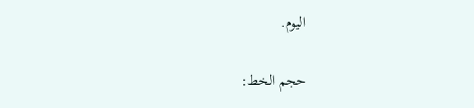اليوم.

حجم الخط: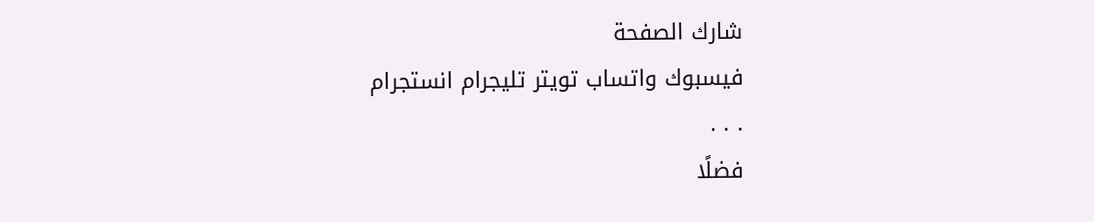شارك الصفحة
فيسبوك واتساب تويتر تليجرام انستجرام
. . .
فضلًا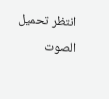انتظر تحميل الصوت